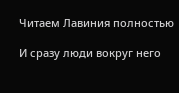Читаем Лавиния полностью

И сразу люди вокруг него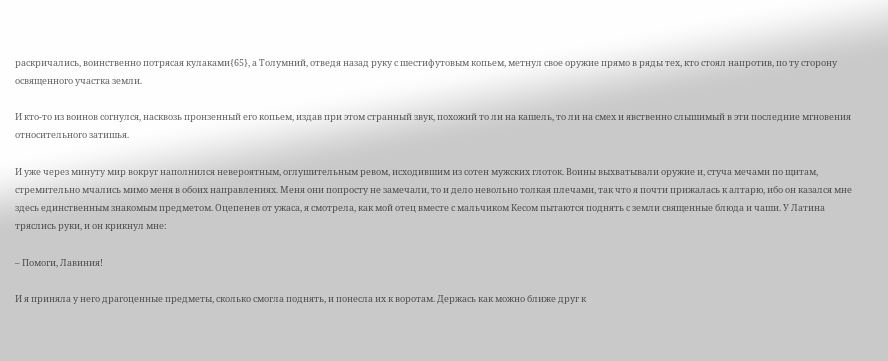раскричались, воинственно потрясая кулаками{65}, а Толумний, отведя назад руку с шестифутовым копьем, метнул свое оружие прямо в ряды тех, кто стоял напротив, по ту сторону освященного участка земли.

И кто-то из воинов согнулся, насквозь пронзенный его копьем, издав при этом странный звук, похожий то ли на кашель, то ли на смех и явственно слышимый в эти последние мгновения относительного затишья.

И уже через минуту мир вокруг наполнился невероятным, оглушительным ревом, исходившим из сотен мужских глоток. Воины выхватывали оружие и, стуча мечами по щитам, стремительно мчались мимо меня в обоих направлениях. Меня они попросту не замечали, то и дело невольно толкая плечами, так что я почти прижалась к алтарю, ибо он казался мне здесь единственным знакомым предметом. Оцепенев от ужаса, я смотрела, как мой отец вместе с мальчиком Кесом пытаются поднять с земли священные блюда и чаши. У Латина тряслись руки, и он крикнул мне:

– Помоги, Лавиния!

И я приняла у него драгоценные предметы, сколько смогла поднять, и понесла их к воротам. Держась как можно ближе друг к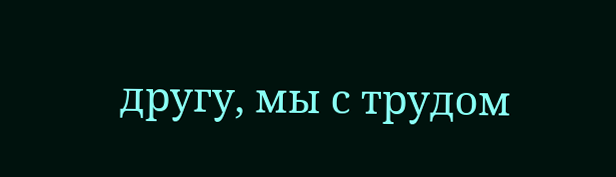другу, мы с трудом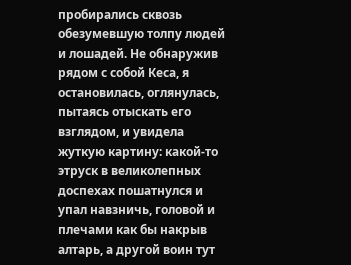пробирались сквозь обезумевшую толпу людей и лошадей. Не обнаружив рядом с собой Кеса, я остановилась, оглянулась, пытаясь отыскать его взглядом, и увидела жуткую картину: какой-то этруск в великолепных доспехах пошатнулся и упал навзничь, головой и плечами как бы накрыв алтарь, а другой воин тут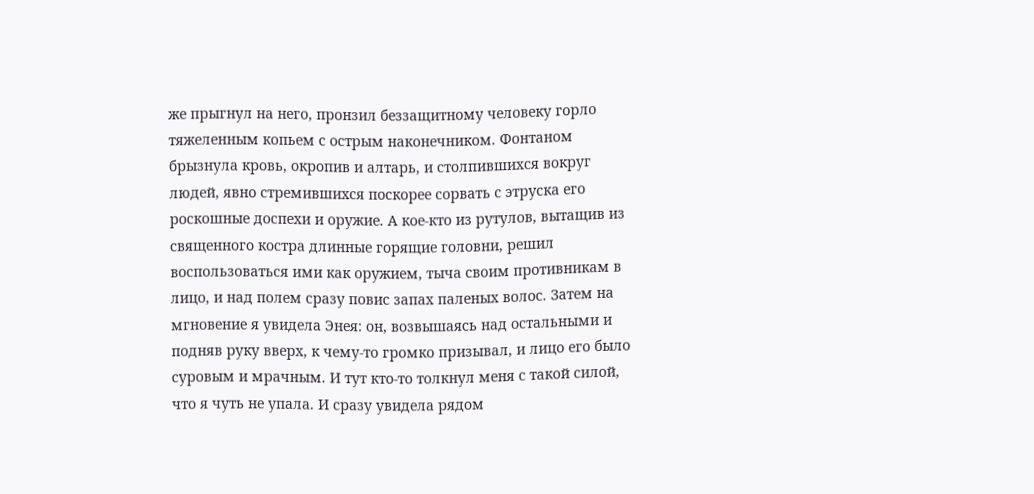же прыгнул на него, пронзил беззащитному человеку горло тяжеленным копьем с острым наконечником. Фонтаном брызнула кровь, окропив и алтарь, и столпившихся вокруг людей, явно стремившихся поскорее сорвать с этруска его роскошные доспехи и оружие. А кое-кто из рутулов, вытащив из священного костра длинные горящие головни, решил воспользоваться ими как оружием, тыча своим противникам в лицо, и над полем сразу повис запах паленых волос. Затем на мгновение я увидела Энея: он, возвышаясь над остальными и подняв руку вверх, к чему-то громко призывал, и лицо его было суровым и мрачным. И тут кто-то толкнул меня с такой силой, что я чуть не упала. И сразу увидела рядом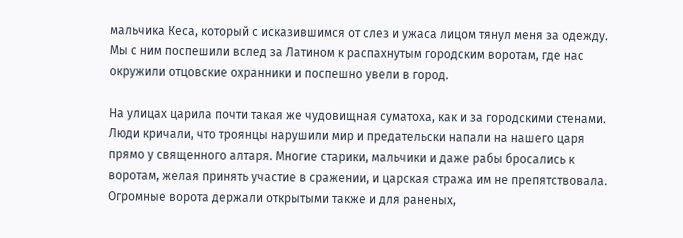мальчика Кеса, который с исказившимся от слез и ужаса лицом тянул меня за одежду. Мы с ним поспешили вслед за Латином к распахнутым городским воротам, где нас окружили отцовские охранники и поспешно увели в город.

На улицах царила почти такая же чудовищная суматоха, как и за городскими стенами. Люди кричали, что троянцы нарушили мир и предательски напали на нашего царя прямо у священного алтаря. Многие старики, мальчики и даже рабы бросались к воротам, желая принять участие в сражении, и царская стража им не препятствовала. Огромные ворота держали открытыми также и для раненых,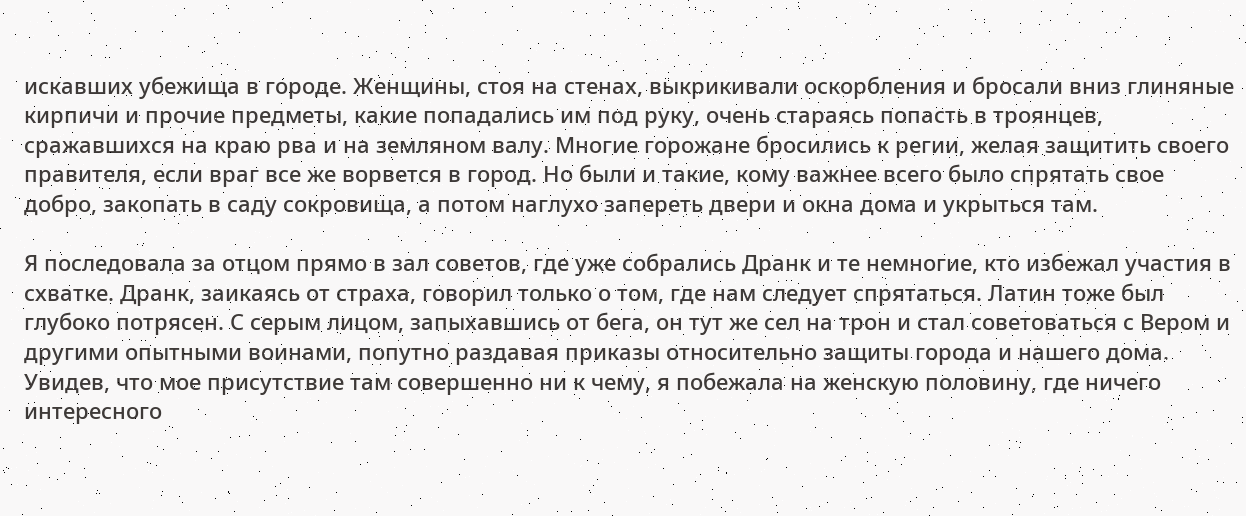искавших убежища в городе. Женщины, стоя на стенах, выкрикивали оскорбления и бросали вниз глиняные кирпичи и прочие предметы, какие попадались им под руку, очень стараясь попасть в троянцев, сражавшихся на краю рва и на земляном валу. Многие горожане бросились к регии, желая защитить своего правителя, если враг все же ворвется в город. Но были и такие, кому важнее всего было спрятать свое добро, закопать в саду сокровища, а потом наглухо запереть двери и окна дома и укрыться там.

Я последовала за отцом прямо в зал советов, где уже собрались Дранк и те немногие, кто избежал участия в схватке. Дранк, заикаясь от страха, говорил только о том, где нам следует спрятаться. Латин тоже был глубоко потрясен. С серым лицом, запыхавшись от бега, он тут же сел на трон и стал советоваться с Вером и другими опытными воинами, попутно раздавая приказы относительно защиты города и нашего дома. Увидев, что мое присутствие там совершенно ни к чему, я побежала на женскую половину, где ничего интересного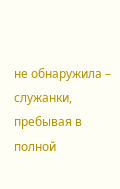не обнаружила – служанки, пребывая в полной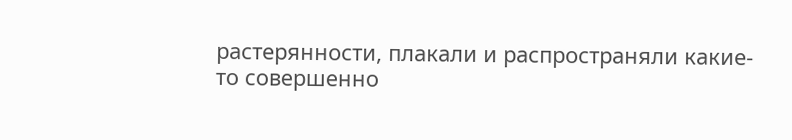растерянности, плакали и распространяли какие-то совершенно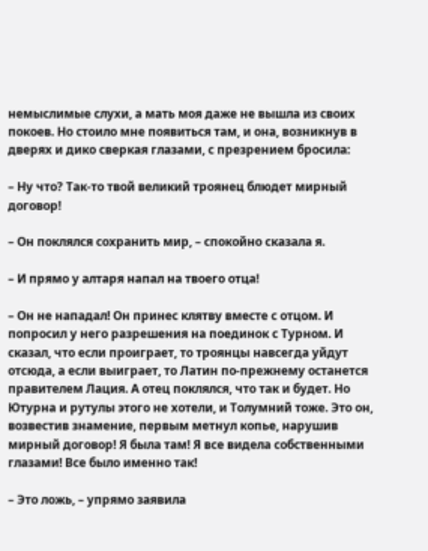немыслимые слухи, а мать моя даже не вышла из своих покоев. Но стоило мне появиться там, и она, возникнув в дверях и дико сверкая глазами, с презрением бросила:

– Ну что? Так-то твой великий троянец блюдет мирный договор!

– Он поклялся сохранить мир, – спокойно сказала я.

– И прямо у алтаря напал на твоего отца!

– Он не нападал! Он принес клятву вместе с отцом. И попросил у него разрешения на поединок с Турном. И сказал, что если проиграет, то троянцы навсегда уйдут отсюда, а если выиграет, то Латин по-прежнему останется правителем Лация. А отец поклялся, что так и будет. Но Ютурна и рутулы этого не хотели, и Толумний тоже. Это он, возвестив знамение, первым метнул копье, нарушив мирный договор! Я была там! Я все видела собственными глазами! Все было именно так!

– Это ложь, – упрямо заявила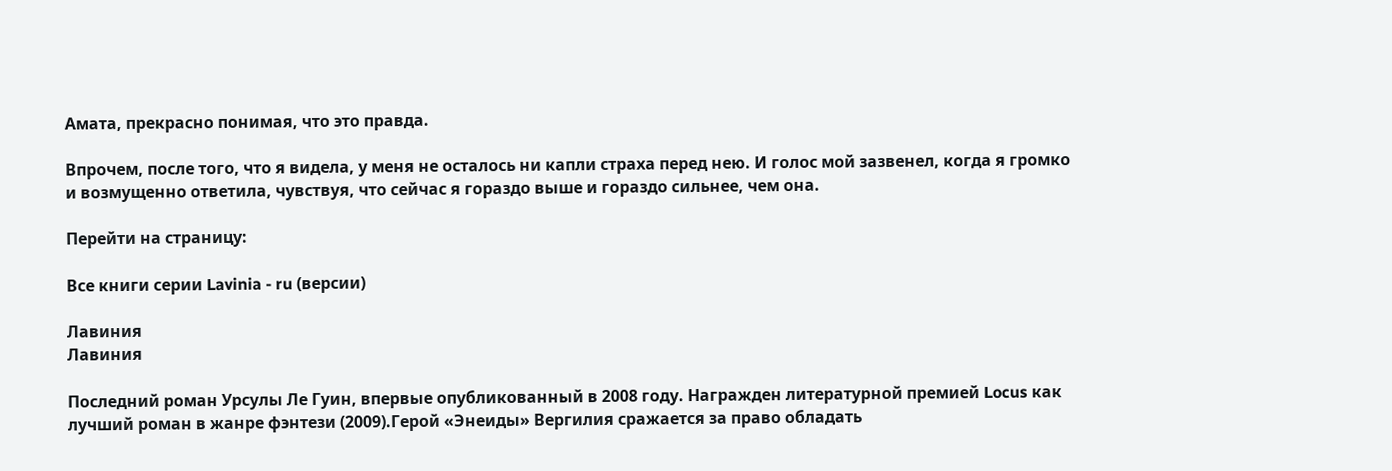Амата, прекрасно понимая, что это правда.

Впрочем, после того, что я видела, у меня не осталось ни капли страха перед нею. И голос мой зазвенел, когда я громко и возмущенно ответила, чувствуя, что сейчас я гораздо выше и гораздо сильнее, чем она.

Перейти на страницу:

Все книги серии Lavinia - ru (версии)

Лавиния
Лавиния

Последний роман Урсулы Ле Гуин, впервые опубликованный в 2008 году. Награжден литературной премией Locus как лучший роман в жанре фэнтези (2009).Герой «Энеиды» Вергилия сражается за право обладать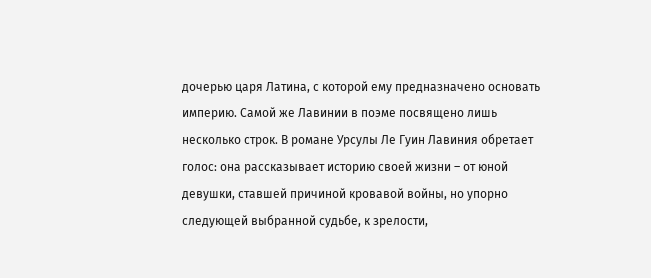дочерью царя Латина, с которой ему предназначено основать империю. Самой же Лавинии в поэме посвящено лишь несколько строк. В романе Урсулы Ле Гуин Лавиния обретает голос: она рассказывает историю своей жизни – от юной девушки, ставшей причиной кровавой войны, но упорно следующей выбранной судьбе, к зрелости,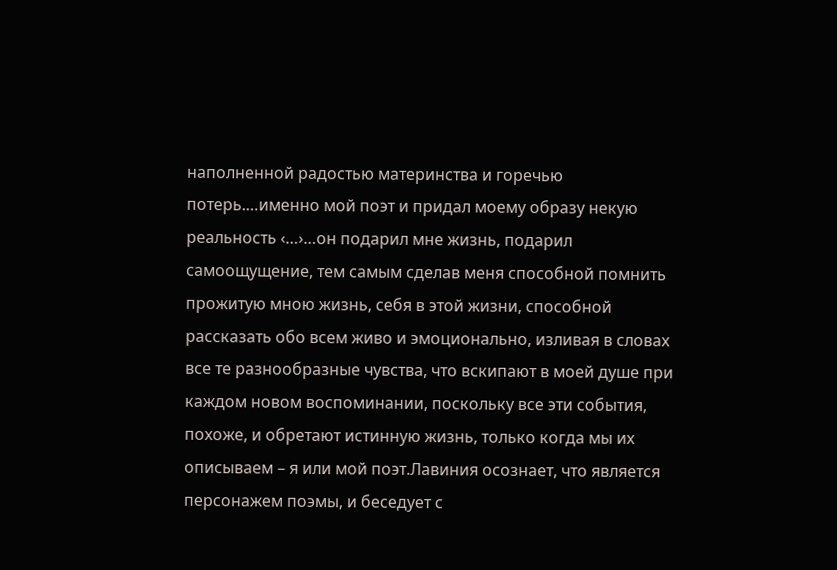наполненной радостью материнства и горечью потерь.…именно мой поэт и придал моему образу некую реальность ‹…›…он подарил мне жизнь, подарил самоощущение, тем самым сделав меня способной помнить прожитую мною жизнь, себя в этой жизни, способной рассказать обо всем живо и эмоционально, изливая в словах все те разнообразные чувства, что вскипают в моей душе при каждом новом воспоминании, поскольку все эти события, похоже, и обретают истинную жизнь, только когда мы их описываем – я или мой поэт.Лавиния осознает, что является персонажем поэмы, и беседует с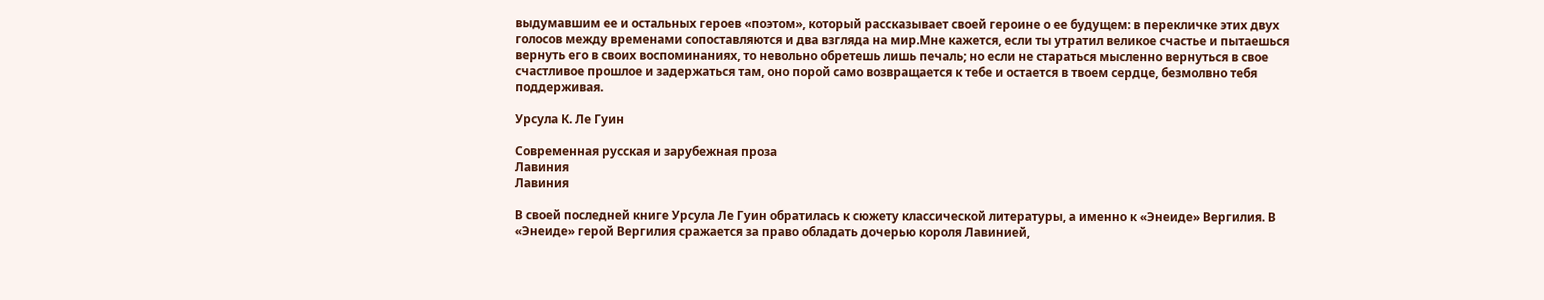выдумавшим ее и остальных героев «поэтом», который рассказывает своей героине о ее будущем: в перекличке этих двух голосов между временами сопоставляются и два взгляда на мир.Мне кажется, если ты утратил великое счастье и пытаешься вернуть его в своих воспоминаниях, то невольно обретешь лишь печаль; но если не стараться мысленно вернуться в свое счастливое прошлое и задержаться там, оно порой само возвращается к тебе и остается в твоем сердце, безмолвно тебя поддерживая.

Урсула К. Ле Гуин

Современная русская и зарубежная проза
Лавиния
Лавиния

В своей последней книге Урсула Ле Гуин обратилась к сюжету классической литературы, а именно к «Энеиде» Вергилия. В «Энеиде» герой Вергилия сражается за право обладать дочерью короля Лавинией,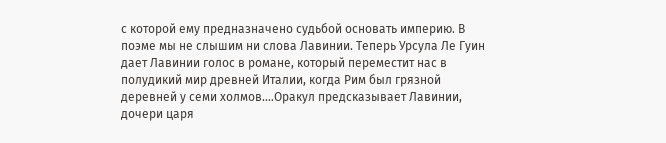с которой ему предназначено судьбой основать империю. В поэме мы не слышим ни слова Лавинии. Теперь Урсула Ле Гуин дает Лавинии голос в романе, который переместит нас в полудикий мир древней Италии, когда Рим был грязной деревней у семи холмов.…Оракул предсказывает Лавинии, дочери царя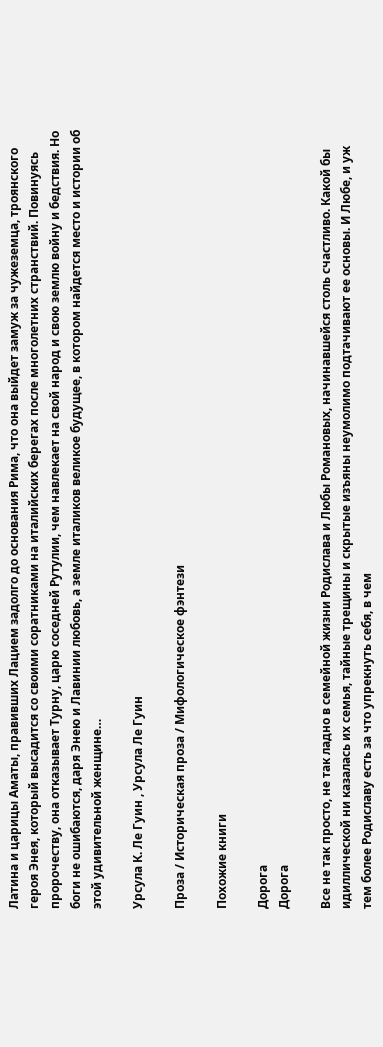Латина и царицы Аматы, правивших Лацием задолго до основания Рима, что она выйдет замуж за чужеземца, троянского героя Энея, который высадится со своими соратниками на италийских берегах после многолетних странствий. Повинуясь пророчеству, она отказывает Турну, царю соседней Рутулии, чем навлекает на свой народ и свою землю войну и бедствия. Но боги не ошибаются, даря Энею и Лавинии любовь, а земле италиков великое будущее, в котором найдется место и истории об этой удивительной женщине…

Урсула К. Ле Гуин , Урсула Ле Гуин

Проза / Историческая проза / Мифологическое фэнтези

Похожие книги

Дорога
Дорога

Все не так просто, не так ладно в семейной жизни Родислава и Любы Романовых, начинавшейся столь счастливо. Какой бы идиллической ни казалась их семья, тайные трещины и скрытые изъяны неумолимо подтачивают ее основы. И Любе, и уж тем более Родиславу есть за что упрекнуть себя, в чем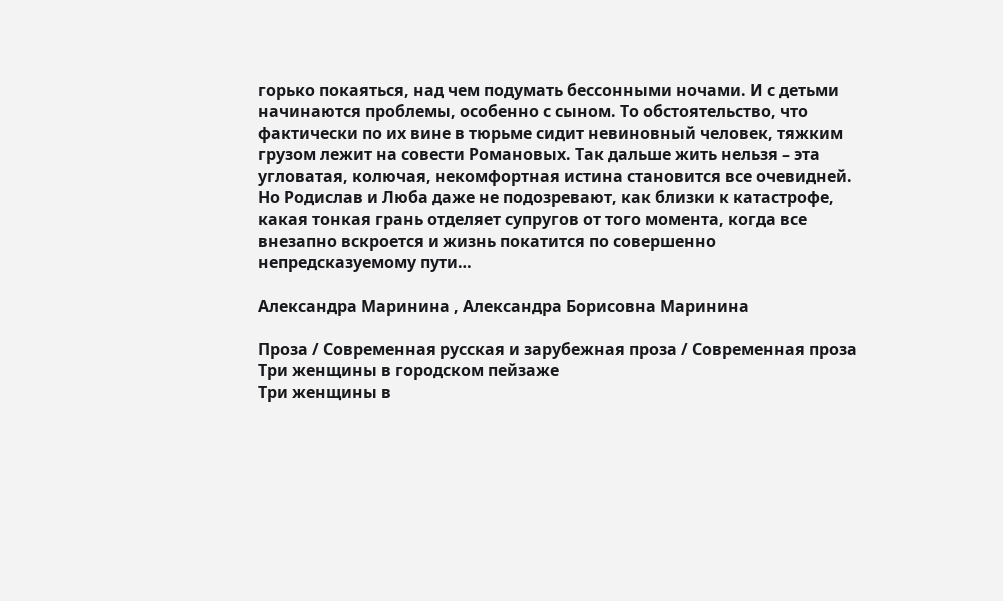горько покаяться, над чем подумать бессонными ночами. И с детьми начинаются проблемы, особенно с сыном. То обстоятельство, что фактически по их вине в тюрьме сидит невиновный человек, тяжким грузом лежит на совести Романовых. Так дальше жить нельзя – эта угловатая, колючая, некомфортная истина становится все очевидней. Но Родислав и Люба даже не подозревают, как близки к катастрофе, какая тонкая грань отделяет супругов от того момента, когда все внезапно вскроется и жизнь покатится по совершенно непредсказуемому пути…

Александра Маринина , Александра Борисовна Маринина

Проза / Современная русская и зарубежная проза / Современная проза
Три женщины в городском пейзаже
Три женщины в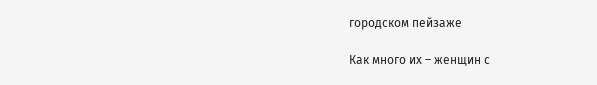городском пейзаже

Как много их – женщин с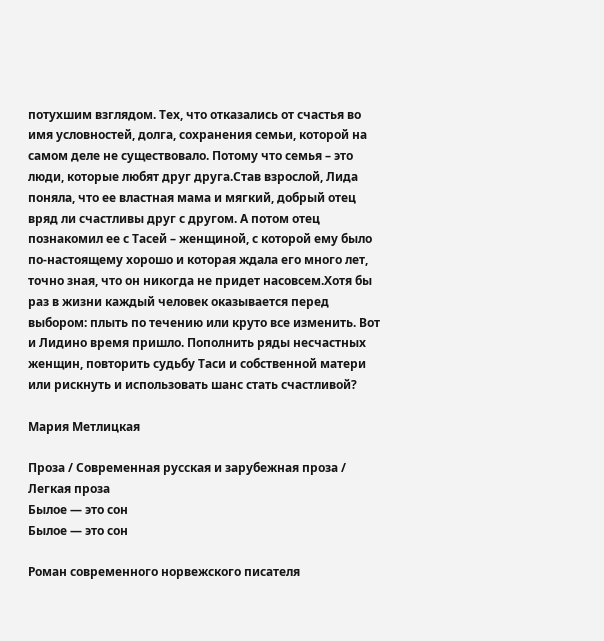потухшим взглядом. Тех, что отказались от счастья во имя условностей, долга, сохранения семьи, которой на самом деле не существовало. Потому что семья – это люди, которые любят друг друга.Став взрослой, Лида поняла, что ее властная мама и мягкий, добрый отец вряд ли счастливы друг с другом. А потом отец познакомил ее с Тасей – женщиной, с которой ему было по-настоящему хорошо и которая ждала его много лет, точно зная, что он никогда не придет насовсем.Хотя бы раз в жизни каждый человек оказывается перед выбором: плыть по течению или круто все изменить. Вот и Лидино время пришло. Пополнить ряды несчастных женщин, повторить судьбу Таси и собственной матери или рискнуть и использовать шанс стать счастливой?

Мария Метлицкая

Проза / Современная русская и зарубежная проза / Легкая проза
Былое — это сон
Былое — это сон

Роман современного норвежского писателя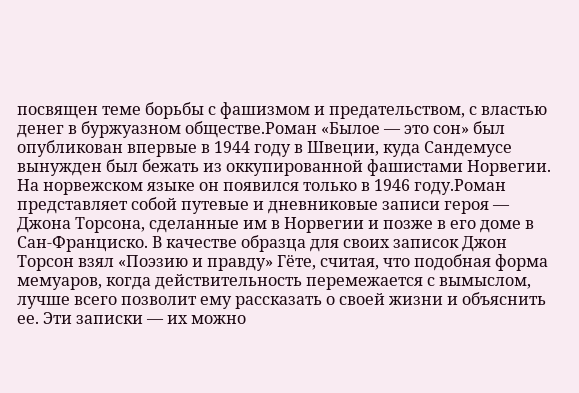посвящен теме борьбы с фашизмом и предательством, с властью денег в буржуазном обществе.Роман «Былое — это сон» был опубликован впервые в 1944 году в Швеции, куда Сандемусе вынужден был бежать из оккупированной фашистами Норвегии. На норвежском языке он появился только в 1946 году.Роман представляет собой путевые и дневниковые записи героя — Джона Торсона, сделанные им в Норвегии и позже в его доме в Сан-Франциско. В качестве образца для своих записок Джон Торсон взял «Поэзию и правду» Гёте, считая, что подобная форма мемуаров, когда действительность перемежается с вымыслом, лучше всего позволит ему рассказать о своей жизни и объяснить ее. Эти записки — их можно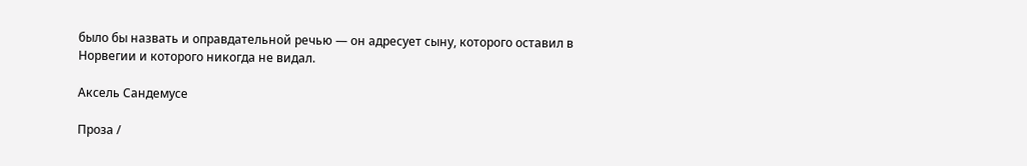было бы назвать и оправдательной речью — он адресует сыну, которого оставил в Норвегии и которого никогда не видал.

Аксель Сандемусе

Проза /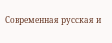Современная русская и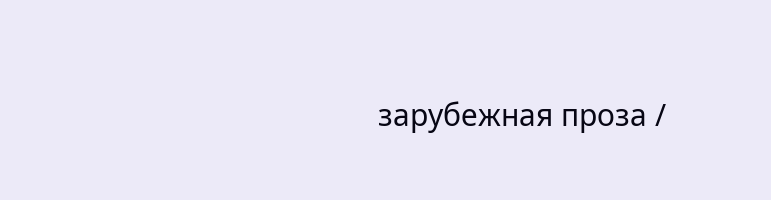зарубежная проза /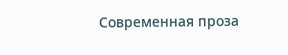Современная проза